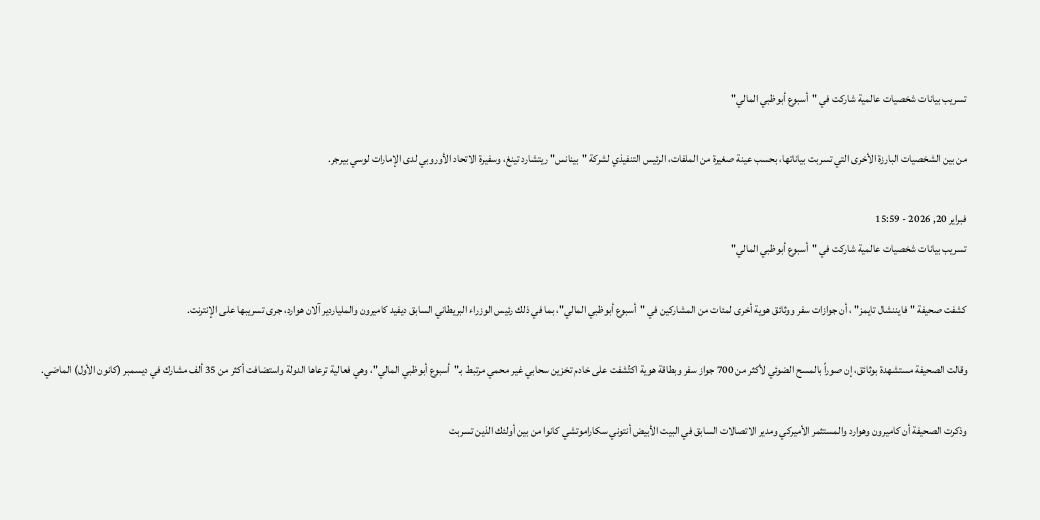تسريب بيانات شخصيات عالمية شاركت في "أسبوع أبوظبي المالي"

من بين الشخصيات البارزة الأخرى التي تسربت بياناتها، بحسب عينة صغيرة من الملفات، الرئيس التنفيذي لشركة "بينانس" ريتشارد تينغ، وسفيرة الاتحاد الأوروبي لدى الإمارات لوسي بيرجر.

فبراير 20, 2026 - 15:59
تسريب بيانات شخصيات عالمية شاركت في "أسبوع أبوظبي المالي"

كشفت صحيفة "فايننشال تايمز" ، أن جوازات سفر ووثائق هوية أخرى لمئات من المشاركين في "أسبوع أبوظبي المالي"، بما في ذلك رئيس الوزراء البريطاني السابق ديفيد كاميرون والملياردير آلان هوارد، جرى تسريبها على الإنترنت.

وقالت الصحيفة مستشهدة بوثائق، إن صوراً بالمسح الضوئي لأكثر من 700 جواز سفر وبطاقة ‌هوية اكتُشفت ‌على خادم تخزين سحابي ‌غير محمي مرتبط بـ"أسبوع أبوظبي المالي"، وهي فعالية ترعاها الدولة واستضافت أكثر من 35 ألف مشارك في ديسمبر (كانون الأول) الماضي.

وذكرت الصحيفة أن كاميرون وهوارد والمستثمر الأميركي ومدير الاتصالات السابق في البيت الأبيض أنتوني سكاراموتشي كانوا من بين أولئك الذين تسربت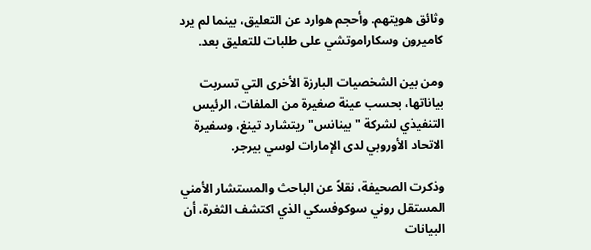وثائق هويتهم. وأحجم هوارد عن التعليق، ‌بينما لم ‌يرد كاميرون وسكاراموتشي على طلبات للتعليق بعد.

ومن بين الشخصيات البارزة الأخرى التي تسربت بياناتها، بحسب عينة صغيرة من الملفات، الرئيس التنفيذي لشركة "بينانس" ريتشارد تينغ، وسفيرة الاتحاد الأوروبي لدى الإمارات لوسي بيرجر.

وذكرت الصحيفة، نقلاً عن الباحث والمستشار الأمني المستقل روني سوكوفسكي الذي اكتشف الثغرة، أن البيانات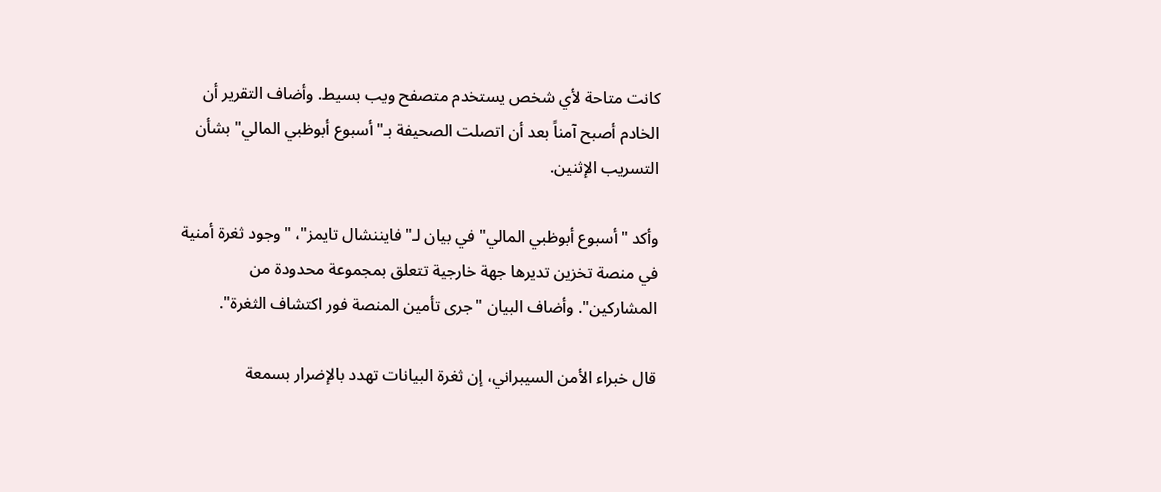كانت ‌متاحة لأي شخص يستخدم متصفح ويب بسيط. وأضاف التقرير أن الخادم أصبح آمناً بعد أن اتصلت الصحيفة بـ"أسبوع أبوظبي المالي" بشأن التسريب الإثنين.

وأكد "أسبوع أبوظبي المالي" في بيان لـ"فايننشال تايمز"، "وجود ثغرة أمنية في منصة تخزين تديرها جهة خارجية تتعلق بمجموعة محدودة من المشاركين". وأضاف البيان "جرى تأمين المنصة فور اكتشاف الثغرة".

قال خبراء الأمن السيبراني، إن ثغرة البيانات تهدد بالإضرار بسمعة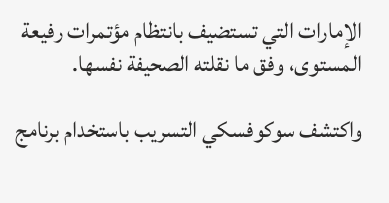الإمارات التي تستضيف بانتظام مؤتمرات رفيعة المستوى، وفق ما نقلته الصحيفة نفسها.

واكتشف سوكوفسكي التسريب باستخدام برنامج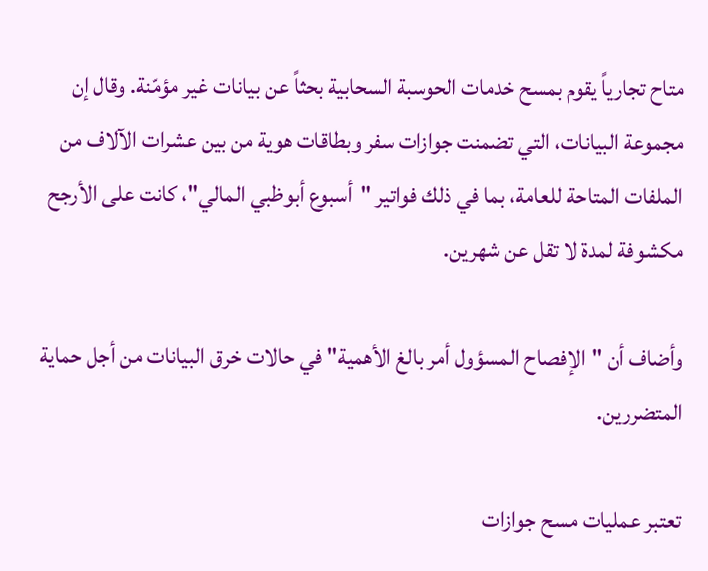متاح تجارياً يقوم بمسح خدمات الحوسبة السحابية بحثاً عن بيانات غير مؤمّنة. وقال إن مجموعة البيانات، التي تضمنت جوازات سفر وبطاقات هوية من بين عشرات الآلاف من الملفات المتاحة للعامة، بما في ذلك فواتير "أسبوع أبوظبي المالي"، كانت على الأرجح مكشوفة لمدة لا تقل عن شهرين.

وأضاف أن "الإفصاح المسؤول أمر بالغ الأهمية" في حالات خرق البيانات من أجل حماية المتضررين.

تعتبر عمليات مسح جوازات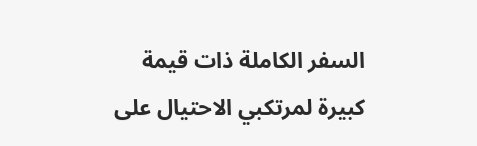السفر الكاملة ذات قيمة كبيرة لمرتكبي الاحتيال على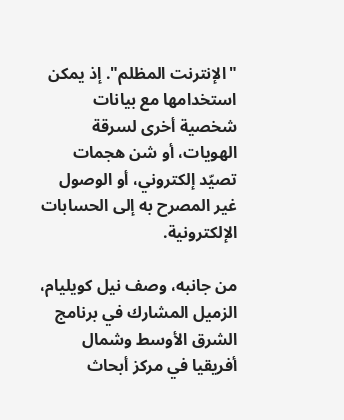"الإنترنت المظلم". إذ يمكن استخدامها مع بيانات شخصية أخرى لسرقة الهويات، أو شن هجمات تصيّد إلكتروني، أو الوصول غير المصرح به إلى الحسابات الإلكترونية.

من جانبه، وصف نيل كويليام، الزميل المشارك في برنامج الشرق الأوسط وشمال أفريقيا في مركز أبحاث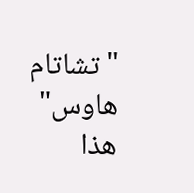"تشاتام هاوس" هذا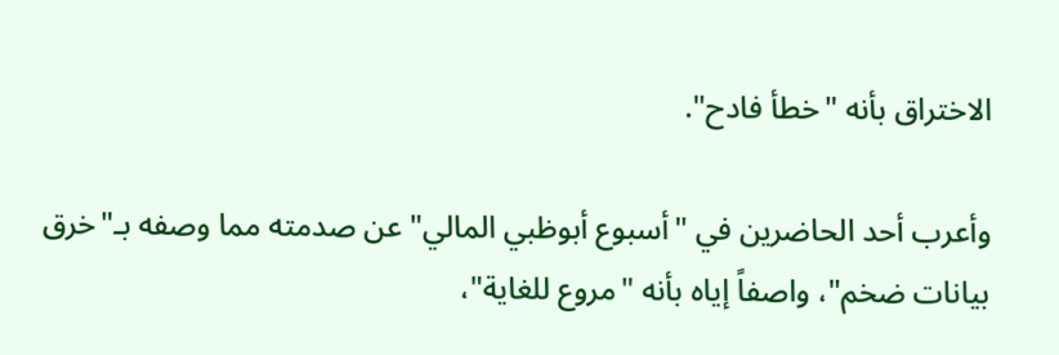الاختراق بأنه "خطأ فادح".

وأعرب أحد الحاضرين في "أسبوع أبوظبي المالي" عن صدمته مما وصفه بـ"خرق بيانات ضخم"، واصفاً إياه بأنه "مروع للغاية"،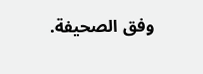وفق الصحيفة.